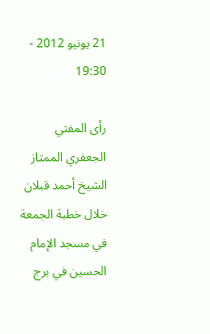21 يونيو 2012 - 19:30

رأى المفتي الجعفري الممتاز الشيخ أحمد قبلان خلال خطبة الجمعة في مسجد الإمام الحسين في برج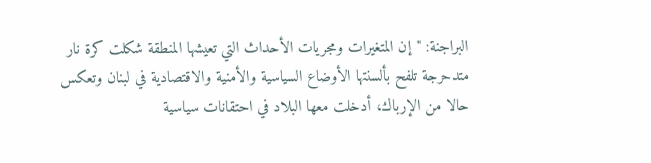البراجنة: "إن المتغيرات ومجريات الأحداث التي تعيشها المنطقة شكلت كرة نار متدحرجة تلفح بألسنتها الأوضاع السياسية والأمنية والاقتصادية في لبنان وتعكس حالا من الإرباك، أدخلت معها البلاد في احتقانات سياسية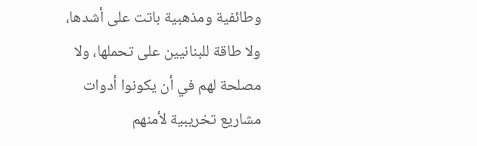وطائفية ومذهبية باتت على أشدها، ولا طاقة للبنانيين على تحملها، ولا مصلحة لهم في أن يكونوا أدوات مشاريع تخريبية لأمنهم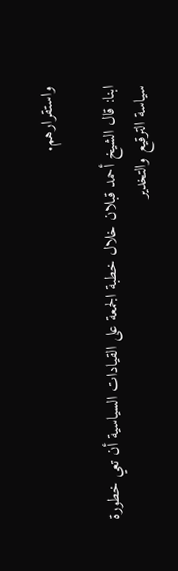واستقرارهم.

ابنا: قال الشيخ أحمد قبلان خلال خطبة الجمعة على القيادات السياسية أن تعي خطورة سياسة الترقيع والتخدير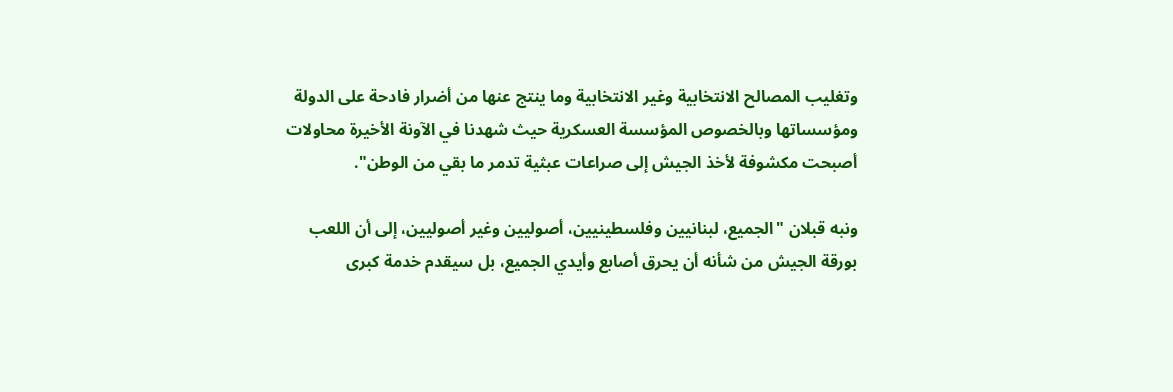وتغليب المصالح الانتخابية وغير الانتخابية وما ينتج عنها من أضرار فادحة على الدولة ومؤسساتها وبالخصوص المؤسسة العسكرية حيث شهدنا في الآونة الأخيرة محاولات أصبحت مكشوفة لأخذ الجيش إلى صراعات عبثية تدمر ما بقي من الوطن".

ونبه قبلان "الجميع، لبنانيين وفلسطينيين، أصوليين وغير أصوليين، إلى أن اللعب بورقة الجيش من شأنه أن يحرق أصابع وأيدي الجميع، بل سيقدم خدمة كبرى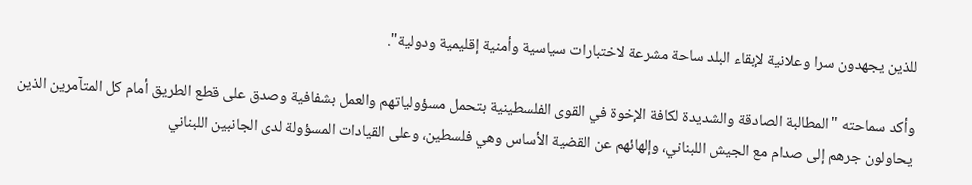للذين يجهدون سرا وعلانية لإبقاء البلد ساحة مشرعة لاختبارات سياسية وأمنية إقليمية ودولية".

وأكد سماحته "المطالبة الصادقة والشديدة لكافة الإخوة في القوى الفلسطينية بتحمل مسؤولياتهم والعمل بشفافية وصدق على قطع الطريق أمام كل المتآمرين الذين يحاولون جرهم إلى صدام مع الجيش اللبناني، وإلهائهم عن القضية الأساس وهي فلسطين، وعلى القيادات المسؤولة لدى الجانبين اللبناني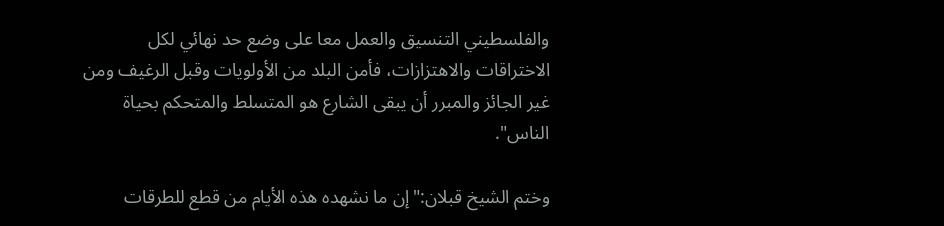والفلسطيني التنسيق والعمل معا على وضع حد نهائي لكل الاختراقات والاهتزازات، فأمن البلد من الأولويات وقبل الرغيف ومن غير الجائز والمبرر أن يبقى الشارع هو المتسلط والمتحكم بحياة الناس".

وختم الشيخ قبلان:"إن ما نشهده هذه الأيام من قطع للطرقات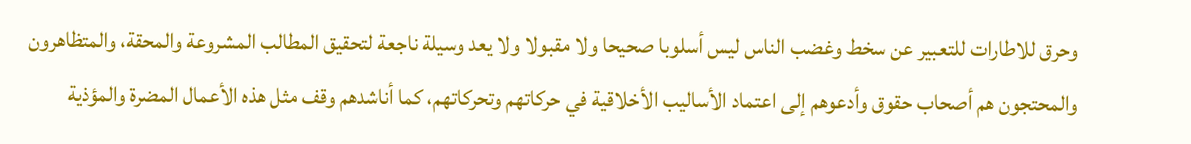وحرق للاطارات للتعبير عن سخط وغضب الناس ليس أسلوبا صحيحا ولا مقبولا ولا يعد وسيلة ناجعة لتحقيق المطالب المشروعة والمحقة، والمتظاهرون والمحتجون هم أصحاب حقوق وأدعوهم إلى اعتماد الأساليب الأخلاقية في حركاتهم وتحركاتهم، كما أناشدهم وقف مثل هذه الأعمال المضرة والمؤذية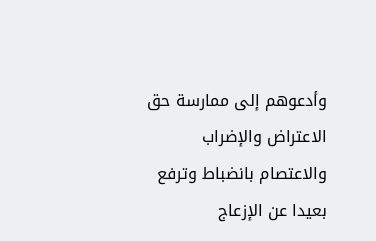وأدعوهم إلى ممارسة حق الاعتراض والإضراب والاعتصام بانضباط وترفع بعيدا عن الإزعاج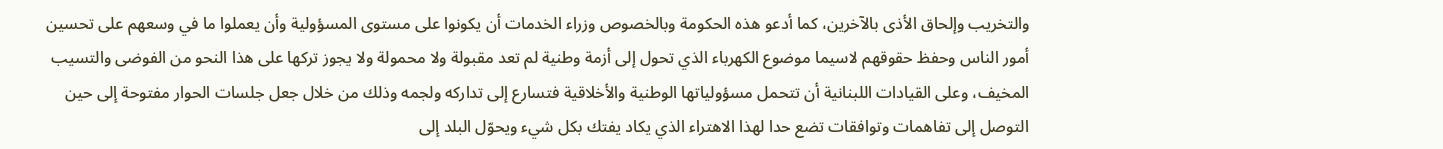والتخريب وإلحاق الأذى بالآخرين، كما أدعو هذه الحكومة وبالخصوص وزراء الخدمات أن يكونوا على مستوى المسؤولية وأن يعملوا ما في وسعهم على تحسين أمور الناس وحفظ حقوقهم لاسيما موضوع الكهرباء الذي تحول إلى أزمة وطنية لم تعد مقبولة ولا محمولة ولا يجوز تركها على هذا النحو من الفوضى والتسيب المخيف، وعلى القيادات اللبنانية أن تتحمل مسؤولياتها الوطنية والأخلاقية فتسارع إلى تداركه ولجمه وذلك من خلال جعل جلسات الحوار مفتوحة إلى حين التوصل إلى تفاهمات وتوافقات تضع حدا لهذا الاهتراء الذي يكاد يفتك بكل شيء ويحوّل البلد إلى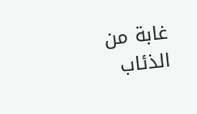غابة من الذئاب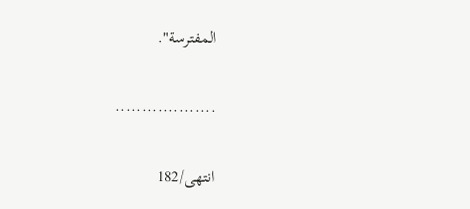المفترسة".

...................

انتهی/182